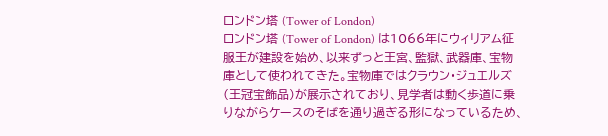ロンドン塔 (Tower of London)
ロンドン塔 (Tower of London) は1066年にウィリアム征服王が建設を始め、以来ずっと王宮、監獄、武器庫、宝物庫として使われてきた。宝物庫ではクラウン・ジュエルズ(王冠宝飾品)が展示されており、見学者は動く歩道に乗りながらケースのそばを通り過ぎる形になっているため、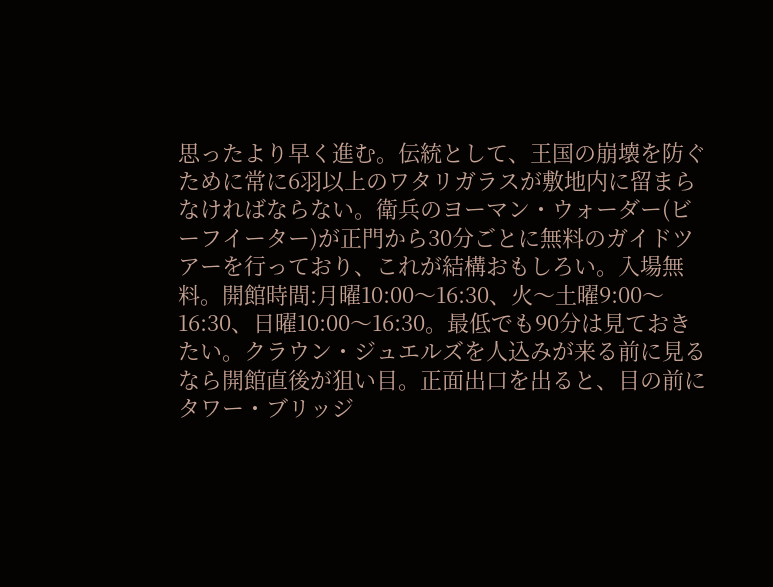思ったより早く進む。伝統として、王国の崩壊を防ぐために常に6羽以上のワタリガラスが敷地内に留まらなければならない。衛兵のヨーマン・ウォーダー(ビーフイーター)が正門から30分ごとに無料のガイドツアーを行っており、これが結構おもしろい。入場無料。開館時間:月曜10:00〜16:30、火〜土曜9:00〜16:30、日曜10:00〜16:30。最低でも90分は見ておきたい。クラウン・ジュエルズを人込みが来る前に見るなら開館直後が狙い目。正面出口を出ると、目の前にタワー・ブリッジ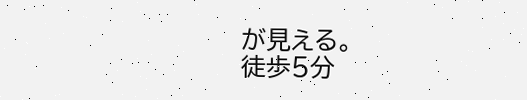が見える。
徒歩5分